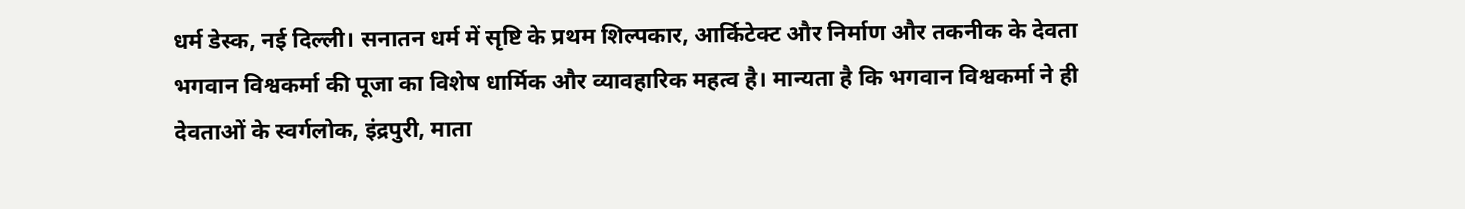धर्म डेस्क, नई दिल्ली। सनातन धर्म में सृष्टि के प्रथम शिल्पकार, आर्किटेक्ट और निर्माण और तकनीक के देवता भगवान विश्वकर्मा की पूजा का विशेष धार्मिक और व्यावहारिक महत्व है। मान्यता है कि भगवान विश्वकर्मा ने ही देवताओं के स्वर्गलोक, इंद्रपुरी, माता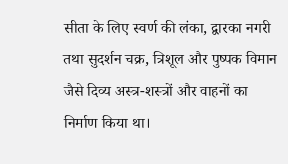सीता के लिए स्वर्ण की लंका, द्वारका नगरी तथा सुदर्शन चक्र, त्रिशूल और पुष्पक विमान जैसे दिव्य अस्त्र-शस्त्रों और वाहनों का निर्माण किया था।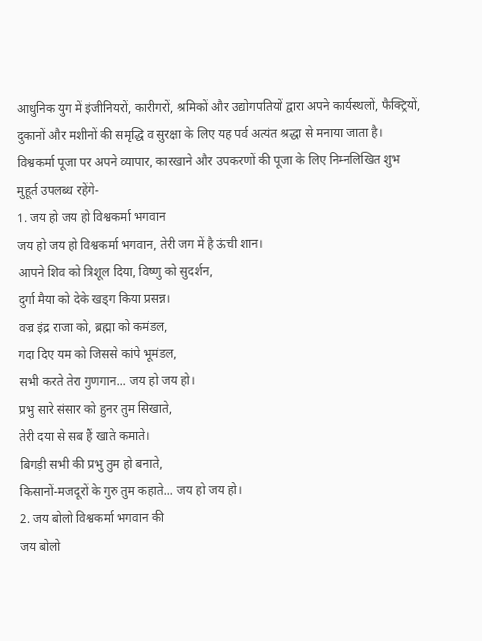आधुनिक युग में इंजीनियरों, कारीगरों, श्रमिकों और उद्योगपतियों द्वारा अपने कार्यस्थलों, फैक्ट्रियों, दुकानों और मशीनों की समृद्धि व सुरक्षा के लिए यह पर्व अत्यंत श्रद्धा से मनाया जाता है।
विश्वकर्मा पूजा पर अपने व्यापार, कारखाने और उपकरणों की पूजा के लिए निम्नलिखित शुभ मुहूर्त उपलब्ध रहेंगे-
1. जय हो जय हो विश्वकर्मा भगवान
जय हो जय हो विश्वकर्मा भगवान, तेरी जग में है ऊंची शान।
आपने शिव को त्रिशूल दिया, विष्णु को सुदर्शन,
दुर्गा मैया को देके खड्ग किया प्रसन्न।
वज्र इंद्र राजा को, ब्रह्मा को कमंडल,
गदा दिए यम को जिससे कांपे भूमंडल,
सभी करते तेरा गुणगान... जय हो जय हो।
प्रभु सारे संसार को हुनर तुम सिखाते,
तेरी दया से सब हैं खाते कमाते।
बिगड़ी सभी की प्रभु तुम हो बनाते,
किसानों-मजदूरों के गुरु तुम कहाते... जय हो जय हो।
2. जय बोलो विश्वकर्मा भगवान की
जय बोलो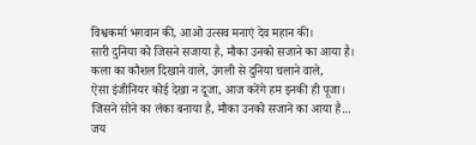विश्वकर्मा भगवान की, आओ उत्सव मनाएं देव महान की।
सारी दुनिया को जिसने सजाया है, मौका उनको सजाने का आया है।
कला का कौशल दिखाने वाले, उंगली से दुनिया चलाने वाले,
ऐसा इंजीनियर कोई देखा न दूजा, आज करेंगे हम इनकी ही पूजा।
जिसने सोने का लंका बनाया है, मौका उनको सजाने का आया है...
जय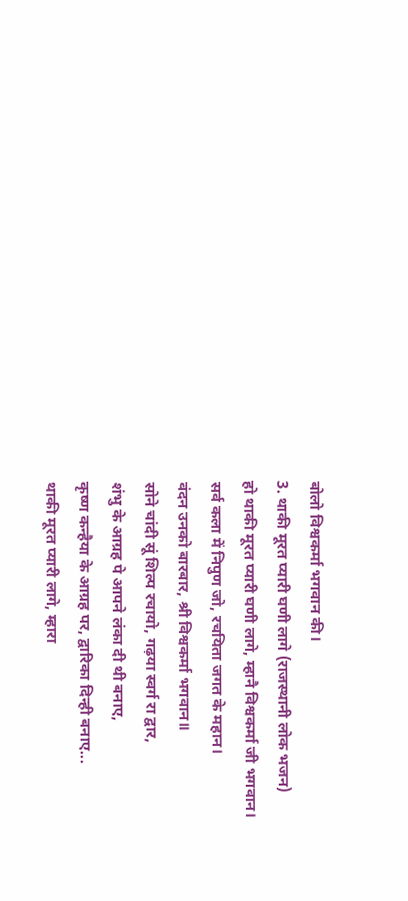बोलो विश्वकर्मा भगवान की।
3. थाकी मूरत प्यारी घणी लागे (राजस्थानी लोक भजन)
हो थाकी मूरत प्यारी घणी लागे, म्हानै विश्वकर्मा जी भगवान।
सर्व कला में निपुण जो, रचयिता जगत के महान।
वंदन उनको बारबार, श्री विश्वकर्मा भगवान॥
सोने चांदी सूं शिल्प रचायो, गढ़या स्वर्ग रा द्वार,
शंभु के आग्रह पे आपने लंका दी थी बनाए,
कृष्ण कन्हैया के आग्रह पर, द्वारिका दिन्ही बनाए...
थाकी मूरत प्यारी लागे, म्हारा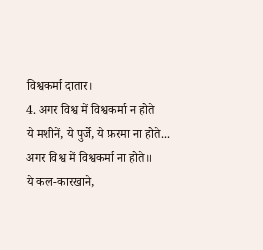विश्वकर्मा दातार।
4. अगर विश्व में विश्वकर्मा न होते
ये मशीनें, ये पुर्जे, ये फ़रमा ना होते... अगर विश्व में विश्वकर्मा ना होते॥
ये कल-कारखाने,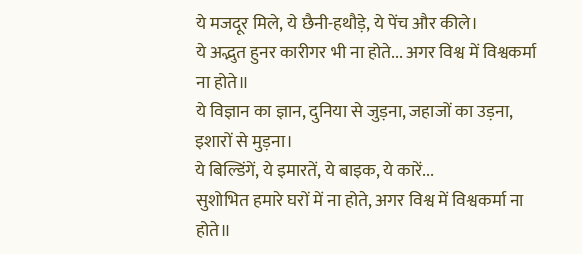ये मजदूर मिले, ये छैनी-हथौड़े, ये पेंच और कीले।
ये अद्भुत हुनर कारीगर भी ना होते... अगर विश्व में विश्वकर्मा ना होते॥
ये विज्ञान का ज्ञान, दुनिया से जुड़ना, जहाजों का उड़ना, इशारों से मुड़ना।
ये बिल्डिंगें, ये इमारतें, ये बाइक, ये कारें...
सुशोभित हमारे घरों में ना होते, अगर विश्व में विश्वकर्मा ना होते॥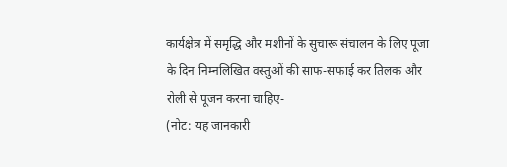कार्यक्षेत्र में समृद्धि और मशीनों के सुचारू संचालन के लिए पूजा के दिन निम्नलिखित वस्तुओं की साफ-सफाई कर तिलक और रोली से पूजन करना चाहिए-
(नोट: यह जानकारी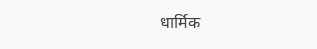धार्मिक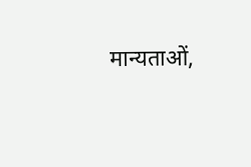मान्यताओं,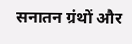सनातन ग्रंथों और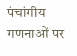पंचांगीय गणनाओं पर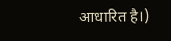आधारित है।)